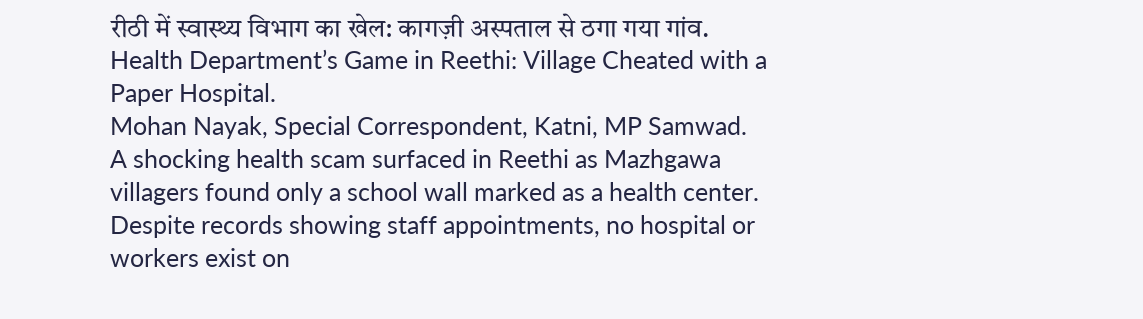रीठी में स्वास्थ्य विभाग का खेल: कागज़ी अस्पताल से ठगा गया गांव.
Health Department’s Game in Reethi: Village Cheated with a Paper Hospital.
Mohan Nayak, Special Correspondent, Katni, MP Samwad.
A shocking health scam surfaced in Reethi as Mazhgawa villagers found only a school wall marked as a health center. Despite records showing staff appointments, no hospital or workers exist on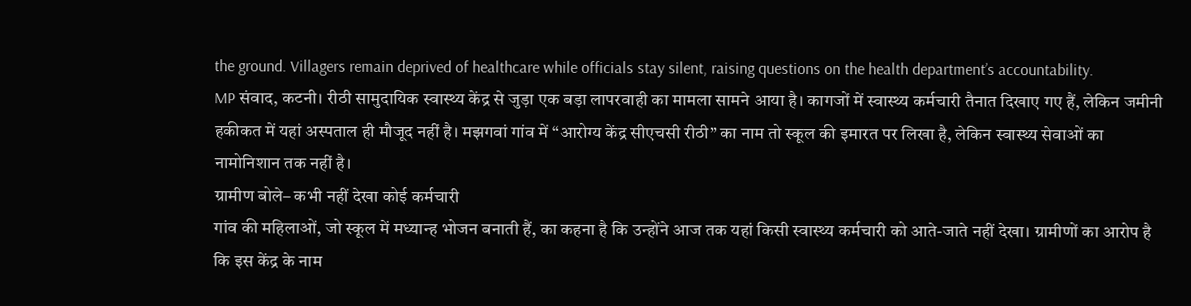the ground. Villagers remain deprived of healthcare while officials stay silent, raising questions on the health department’s accountability.
MP संवाद, कटनी। रीठी सामुदायिक स्वास्थ्य केंद्र से जुड़ा एक बड़ा लापरवाही का मामला सामने आया है। कागजों में स्वास्थ्य कर्मचारी तैनात दिखाए गए हैं, लेकिन जमीनी हकीकत में यहां अस्पताल ही मौजूद नहीं है। मझगवां गांव में “आरोग्य केंद्र सीएचसी रीठी” का नाम तो स्कूल की इमारत पर लिखा है, लेकिन स्वास्थ्य सेवाओं का नामोनिशान तक नहीं है।
ग्रामीण बोले– कभी नहीं देखा कोई कर्मचारी
गांव की महिलाओं, जो स्कूल में मध्यान्ह भोजन बनाती हैं, का कहना है कि उन्होंने आज तक यहां किसी स्वास्थ्य कर्मचारी को आते-जाते नहीं देखा। ग्रामीणों का आरोप है कि इस केंद्र के नाम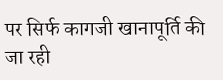पर सिर्फ कागजी खानापूर्ति की जा रही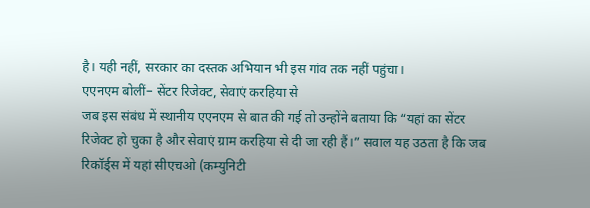है। यही नहीं, सरकार का दस्तक अभियान भी इस गांव तक नहीं पहुंचा।
एएनएम बोलीं– सेंटर रिजेक्ट, सेवाएं करहिया से
जब इस संबंध में स्थानीय एएनएम से बात की गई तो उन्होंने बताया कि “यहां का सेंटर रिजेक्ट हो चुका है और सेवाएं ग्राम करहिया से दी जा रही हैं।” सवाल यह उठता है कि जब रिकॉर्ड्स में यहां सीएचओ (कम्युनिटी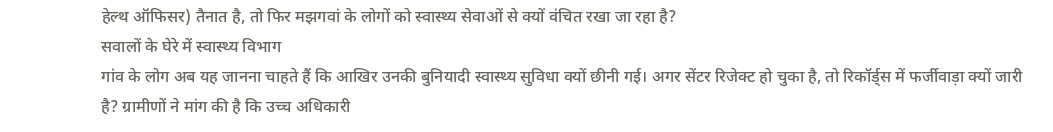हेल्थ ऑफिसर) तैनात है, तो फिर मझगवां के लोगों को स्वास्थ्य सेवाओं से क्यों वंचित रखा जा रहा है?
सवालों के घेरे में स्वास्थ्य विभाग
गांव के लोग अब यह जानना चाहते हैं कि आखिर उनकी बुनियादी स्वास्थ्य सुविधा क्यों छीनी गई। अगर सेंटर रिजेक्ट हो चुका है, तो रिकॉर्ड्स में फर्जीवाड़ा क्यों जारी है? ग्रामीणों ने मांग की है कि उच्च अधिकारी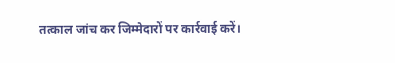तत्काल जांच कर जिम्मेदारों पर कार्रवाई करें।